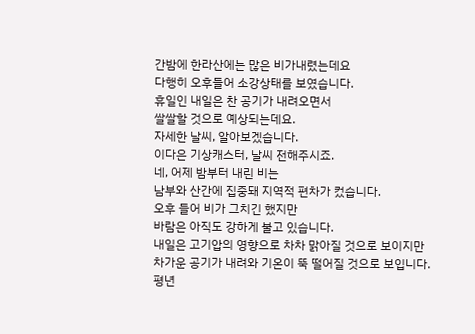간밤에 한라산에는 많은 비가내렸는데요
다행히 오후들어 소강상태를 보였습니다.
휴일인 내일은 찬 공기가 내려오면서
쌀쌀할 것으로 예상되는데요.
자세한 날씨, 알아보겠습니다.
이다은 기상캐스터, 날씨 전해주시죠.
네, 어제 밤부터 내린 비는
남부와 산간에 집중돼 지역적 편차가 컸습니다.
오후 들어 비가 그치긴 했지만
바람은 아직도 강하게 불고 있습니다.
내일은 고기압의 영향으로 차차 맑아질 것으로 보이지만
차가운 공기가 내려와 기온이 뚝 떨어질 것으로 보입니다.
평년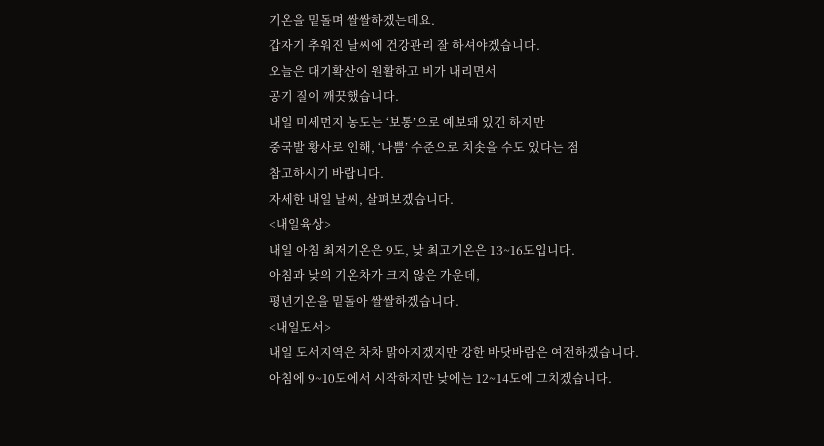기온을 밑돌며 쌀쌀하겠는데요.
갑자기 추워진 날씨에 건강관리 잘 하셔야겠습니다.
오늘은 대기확산이 원활하고 비가 내리면서
공기 질이 깨끗했습니다.
내일 미세먼지 농도는 ‘보통’으로 예보돼 있긴 하지만
중국발 황사로 인해, ‘나쁨’ 수준으로 치솟을 수도 있다는 점
참고하시기 바랍니다.
자세한 내일 날씨, 살펴보겠습니다.
<내일육상>
내일 아침 최저기온은 9도, 낮 최고기온은 13~16도입니다.
아침과 낮의 기온차가 크지 않은 가운데,
평년기온을 밑돌아 쌀쌀하겠습니다.
<내일도서>
내일 도서지역은 차차 맑아지겠지만 강한 바닷바람은 여전하겠습니다.
아침에 9~10도에서 시작하지만 낮에는 12~14도에 그치겠습니다.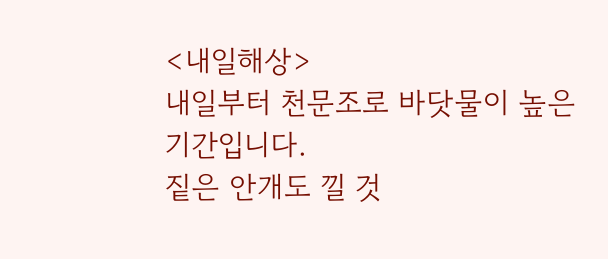<내일해상>
내일부터 천문조로 바닷물이 높은 기간입니다.
짙은 안개도 낄 것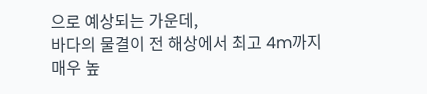으로 예상되는 가운데,
바다의 물결이 전 해상에서 최고 4m까지 매우 높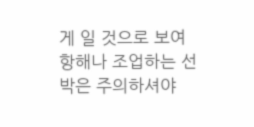게 일 것으로 보여
항해나 조업하는 선박은 주의하셔야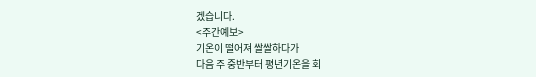겠습니다.
<주간예보>
기온이 떨어져 쌀쌀하다가
다음 주 중반부터 평년기온을 회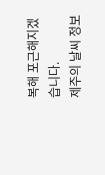복해 포근해지겠습니다.
제주의 날씨 정보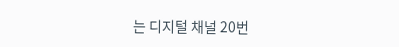는 디지털 채널 20번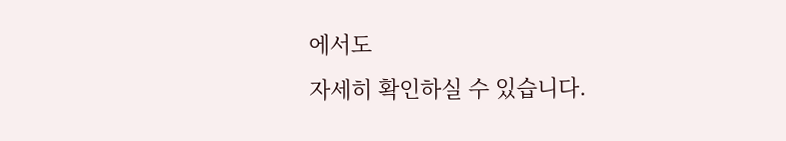에서도
자세히 확인하실 수 있습니다.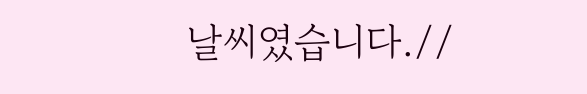날씨였습니다.//